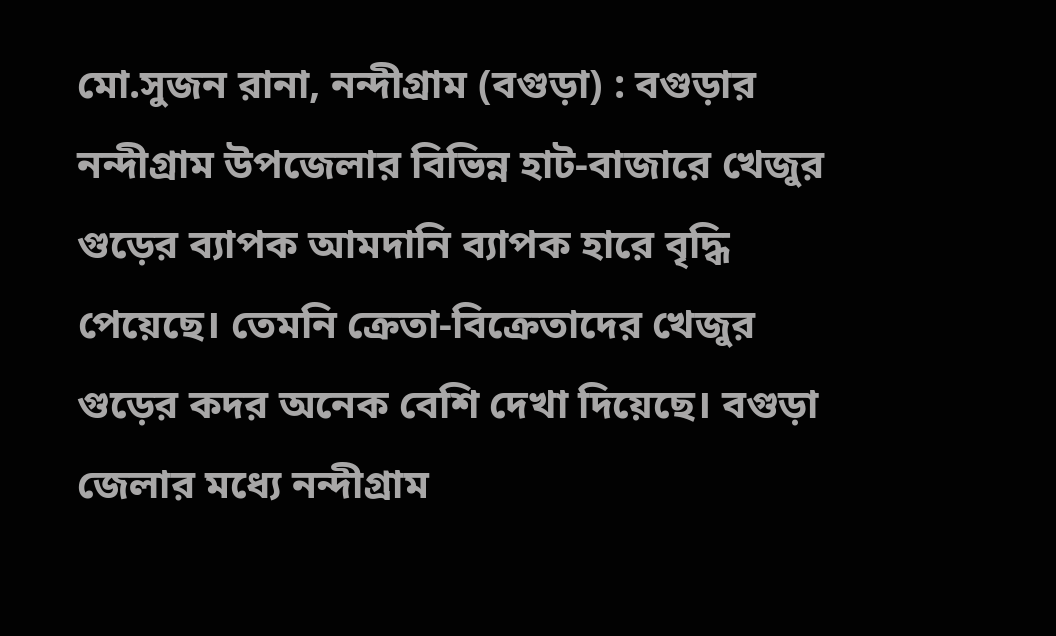মো.সুজন রানা, নন্দীগ্রাম (বগুড়া) : বগুড়ার নন্দীগ্রাম উপজেলার বিভিন্ন হাট-বাজারে খেজুর গুড়ের ব্যাপক আমদানি ব্যাপক হারে বৃদ্ধি পেয়েছে। তেমনি ক্রেতা-বিক্রেতাদের খেজুর গুড়ের কদর অনেক বেশি দেখা দিয়েছে। বগুড়া জেলার মধ্যে নন্দীগ্রাম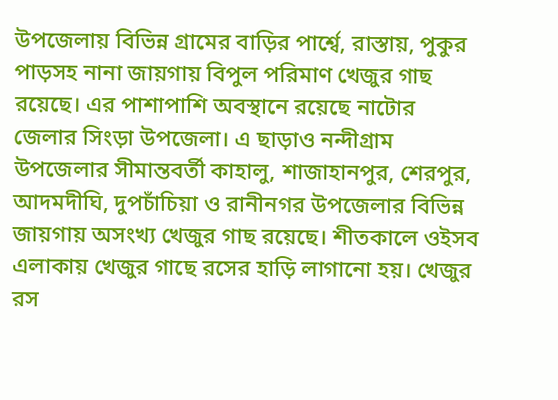উপজেলায় বিভিন্ন গ্রামের বাড়ির পার্শ্বে, রাস্তায়, পুকুর পাড়সহ নানা জায়গায় বিপুল পরিমাণ খেজুর গাছ রয়েছে। এর পাশাপাশি অবস্থানে রয়েছে নাটোর জেলার সিংড়া উপজেলা। এ ছাড়াও নন্দীগ্রাম উপজেলার সীমান্তবর্তী কাহালু, শাজাহানপুর, শেরপুর, আদমদীঘি, দুপচাঁচিয়া ও রানীনগর উপজেলার বিভিন্ন জায়গায় অসংখ্য খেজুর গাছ রয়েছে। শীতকালে ওইসব এলাকায় খেজুর গাছে রসের হাড়ি লাগানো হয়। খেজুর রস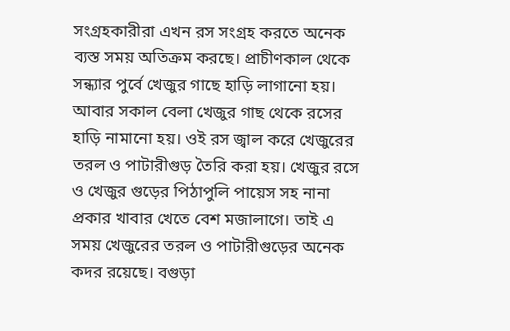সংগ্রহকারীরা এখন রস সংগ্রহ করতে অনেক ব্যস্ত সময় অতিক্রম করছে। প্রাচীণকাল থেকে সন্ধ্যার পুর্বে খেজুর গাছে হাড়ি লাগানো হয়। আবার সকাল বেলা খেজুর গাছ থেকে রসের হাড়ি নামানো হয়। ওই রস জ্বাল করে খেজুরের তরল ও পাটারীগুড় তৈরি করা হয়। খেজুর রসে ও খেজুর গুড়ের পিঠাপুলি পায়েস সহ নানা প্রকার খাবার খেতে বেশ মজালাগে। তাই এ সময় খেজুরের তরল ও পাটারীগুড়ের অনেক কদর রয়েছে। বগুড়া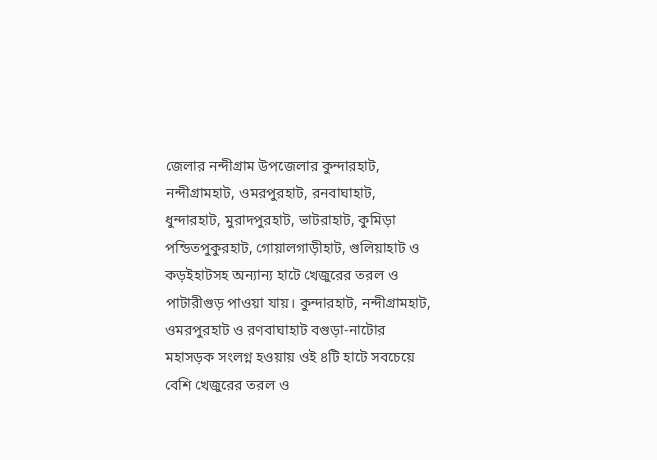জেলার নন্দীগ্রাম উপজেলার কুন্দারহাট, নন্দীগ্রামহাট, ওমরপুরহাট, রনবাঘাহাট, ধুন্দারহাট, মুরাদপুরহাট, ভাটরাহাট, কুমিড়া পন্ডিতপুকুরহাট, গোয়ালগাড়ীহাট, গুলিয়াহাট ও কড়ইহাটসহ অন্যান্য হাটে খেজুরের তরল ও পাটারীগুড় পাওয়া যায়। কুন্দারহাট, নন্দীগ্রামহাট, ওমরপুরহাট ও রণবাঘাহাট বগুড়া-নাটোর মহাসড়ক সংলগ্ন হওয়ায় ওই ৪টি হাটে সবচেয়ে বেশি খেজুরের তরল ও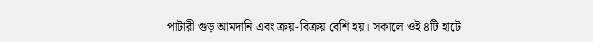পাটারী গুড় আমদানি এবং ক্রয়-বিক্রয় বেশি হয়। সকালে ওই ৪টি হাটে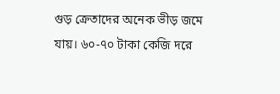গুড় ক্রেতাদের অনেক ভীড় জমে যায়। ৬০-৭০ টাকা কেজি দরে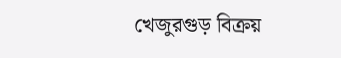খেজুরগুড় বিক্রয়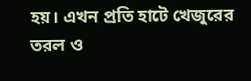হয়। এখন প্রতি হাটে খেজুরের তরল ও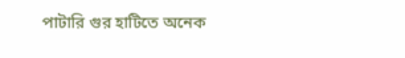পাটারি গুর হাটিতে অনেক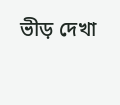ভীড় দেখা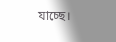যাচ্ছে।